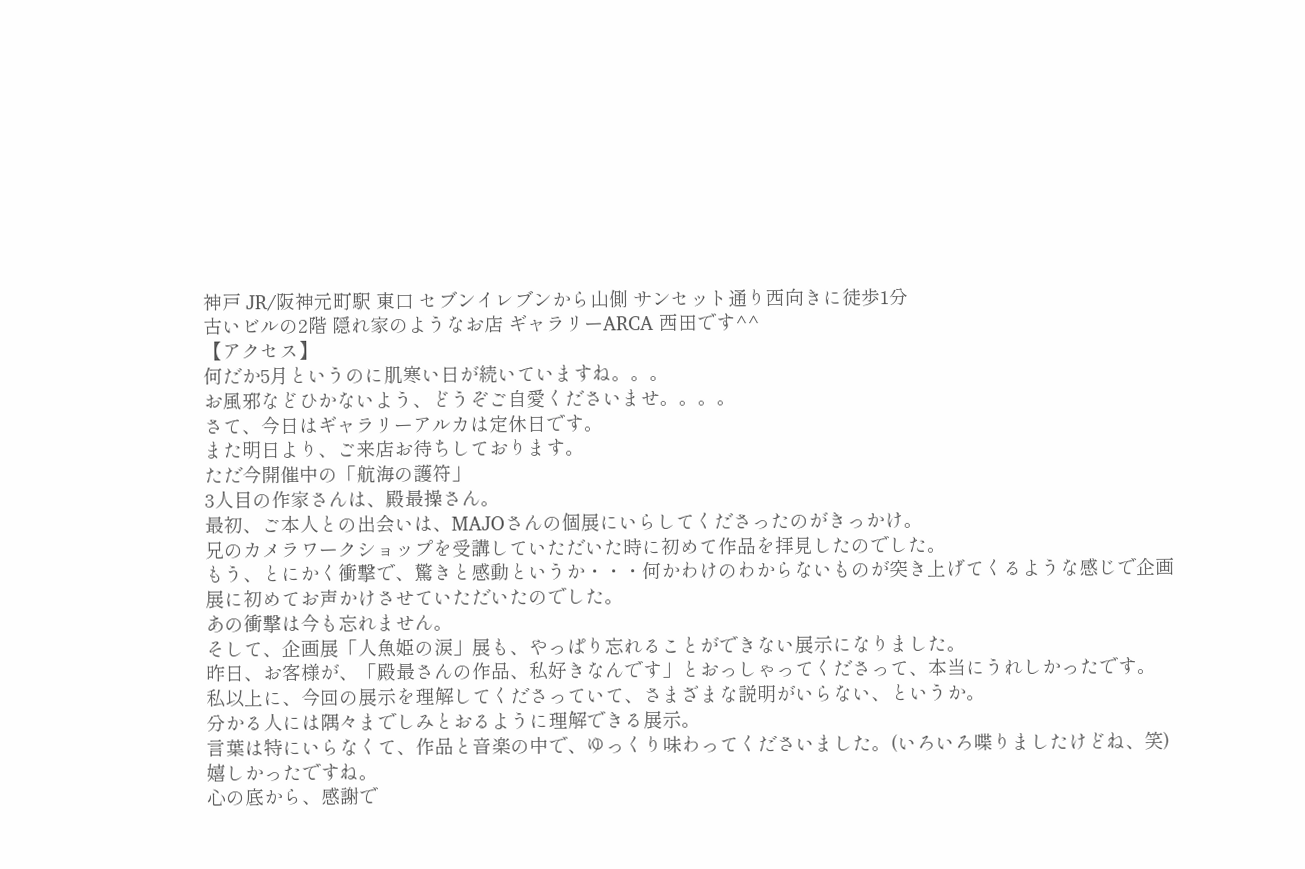神戸 JR/阪神元町駅 東口 セブンイレブンから山側 サンセット通り西向きに徒歩1分
古いビルの2階 隠れ家のようなお店 ギャラリーARCA 西田です^^
【アクセス】
何だか5月というのに肌寒い日が続いていますね。。。
お風邪などひかないよう、どうぞご自愛くださいませ。。。。
さて、今日はギャラリーアルカは定休日です。
また明日より、ご来店お待ちしております。
ただ今開催中の「航海の護符」
3人目の作家さんは、殿最操さん。
最初、ご本人との出会いは、MAJOさんの個展にいらしてくださったのがきっかけ。
兄のカメラワークショップを受講していただいた時に初めて作品を拝見したのでした。
もう、とにかく衝撃で、驚きと感動というか・・・何かわけのわからないものが突き上げてくるような感じで企画展に初めてお声かけさせていただいたのでした。
あの衝撃は今も忘れません。
そして、企画展「人魚姫の涙」展も、やっぱり忘れることができない展示になりました。
昨日、お客様が、「殿最さんの作品、私好きなんです」とおっしゃってくださって、本当にうれしかったです。
私以上に、今回の展示を理解してくださっていて、さまざまな説明がいらない、というか。
分かる人には隅々までしみとおるように理解できる展示。
言葉は特にいらなくて、作品と音楽の中で、ゆっくり味わってくださいました。(いろいろ喋りましたけどね、笑)
嬉しかったですね。
心の底から、感謝で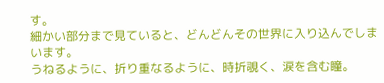す。
細かい部分まで見ていると、どんどんその世界に入り込んでしまいます。
うねるように、折り重なるように、時折覗く、涙を含む瞳。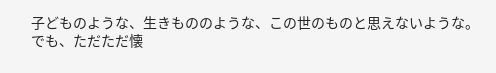子どものような、生きもののような、この世のものと思えないような。
でも、ただただ懐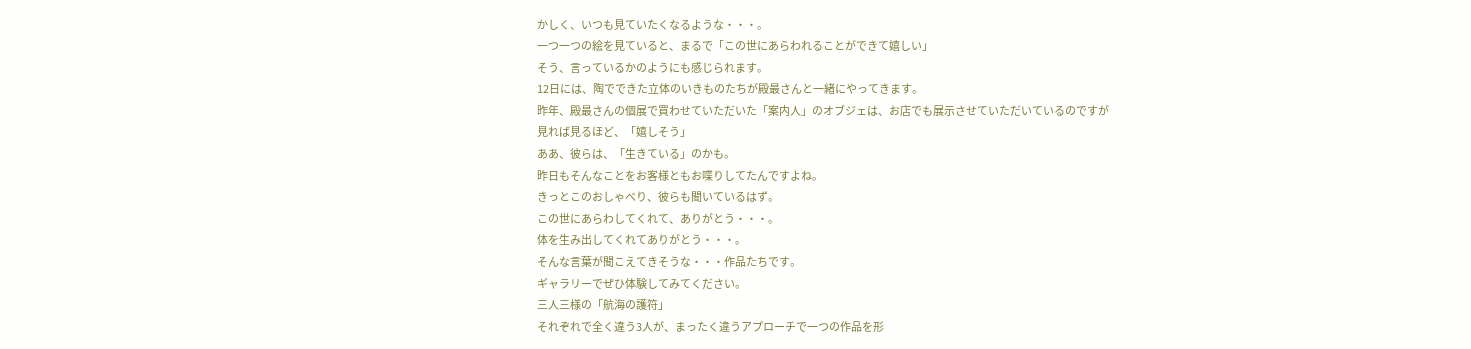かしく、いつも見ていたくなるような・・・。
一つ一つの絵を見ていると、まるで「この世にあらわれることができて嬉しい」
そう、言っているかのようにも感じられます。
12日には、陶でできた立体のいきものたちが殿最さんと一緒にやってきます。
昨年、殿最さんの個展で買わせていただいた「案内人」のオブジェは、お店でも展示させていただいているのですが
見れば見るほど、「嬉しそう」
ああ、彼らは、「生きている」のかも。
昨日もそんなことをお客様ともお喋りしてたんですよね。
きっとこのおしゃべり、彼らも聞いているはず。
この世にあらわしてくれて、ありがとう・・・。
体を生み出してくれてありがとう・・・。
そんな言葉が聞こえてきそうな・・・作品たちです。
ギャラリーでぜひ体験してみてください。
三人三様の「航海の護符」
それぞれで全く違う3人が、まったく違うアプローチで一つの作品を形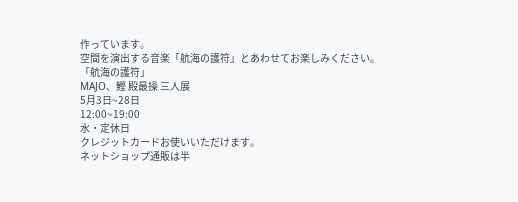作っています。
空間を演出する音楽「航海の護符」とあわせてお楽しみください。
「航海の護符」
MAJO、鰹 殿最操 三人展
5月3日~28日
12:00~19:00
水・定休日
クレジットカードお使いいただけます。
ネットショップ通販は半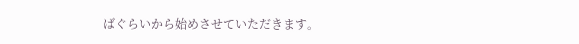ばぐらいから始めさせていただきます。